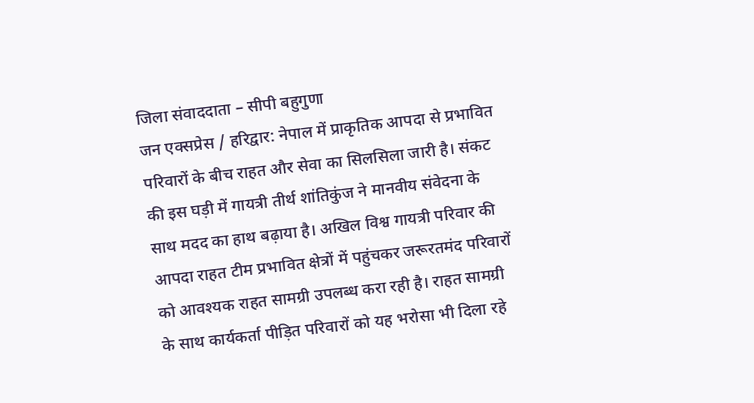जिला संवाददाता – सीपी बहुगुणा
जन एक्सप्रेस / हरिद्वार: नेपाल में प्राकृतिक आपदा से प्रभावित परिवारों के बीच राहत और सेवा का सिलसिला जारी है। संकट की इस घड़ी में गायत्री तीर्थ शांतिकुंज ने मानवीय संवेदना के साथ मदद का हाथ बढ़ाया है। अखिल विश्व गायत्री परिवार की आपदा राहत टीम प्रभावित क्षेत्रों में पहुंचकर जरूरतमंद परिवारों को आवश्यक राहत सामग्री उपलब्ध करा रही है। राहत सामग्री के साथ कार्यकर्ता पीड़ित परिवारों को यह भरोसा भी दिला रहे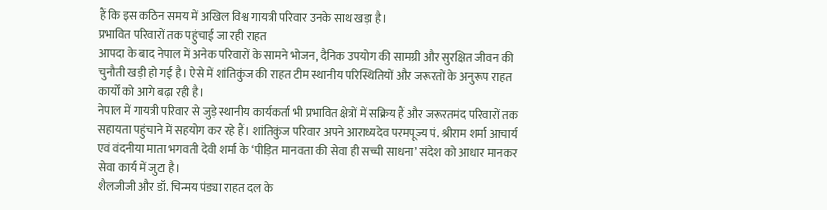हैं कि इस कठिन समय में अखिल विश्व गायत्री परिवार उनके साथ खड़ा है।
प्रभावित परिवारों तक पहुंचाई जा रही राहत
आपदा के बाद नेपाल में अनेक परिवारों के सामने भोजन, दैनिक उपयोग की सामग्री और सुरक्षित जीवन की चुनौती खड़ी हो गई है। ऐसे में शांतिकुंज की राहत टीम स्थानीय परिस्थितियों और जरूरतों के अनुरूप राहत कार्यों को आगे बढ़ा रही है।
नेपाल में गायत्री परिवार से जुड़े स्थानीय कार्यकर्ता भी प्रभावित क्षेत्रों में सक्रिय हैं और जरूरतमंद परिवारों तक सहायता पहुंचाने में सहयोग कर रहे हैं। शांतिकुंज परिवार अपने आराध्यदेव परमपूज्य पं. श्रीराम शर्मा आचार्य एवं वंदनीया माता भगवती देवी शर्मा के ‘पीड़ित मानवता की सेवा ही सच्ची साधना’ संदेश को आधार मानकर सेवा कार्य में जुटा है।
शैलजीजी और डॉ. चिन्मय पंड्या राहत दल के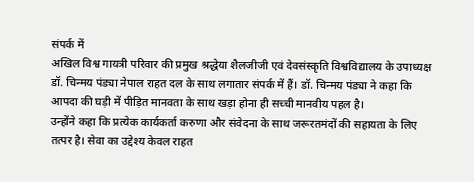संपर्क में
अखिल विश्व गायत्री परिवार की प्रमुख श्रद्धेया शैलजीजी एवं देवसंस्कृति विश्वविद्यालय के उपाध्यक्ष डॉ. चिन्मय पंड्या नेपाल राहत दल के साथ लगातार संपर्क में हैं। डॉ. चिन्मय पंड्या ने कहा कि आपदा की घड़ी में पीड़ित मानवता के साथ खड़ा होना ही सच्ची मानवीय पहल है।
उन्होंने कहा कि प्रत्येक कार्यकर्ता करुणा और संवेदना के साथ जरूरतमंदों की सहायता के लिए तत्पर है। सेवा का उद्देश्य केवल राहत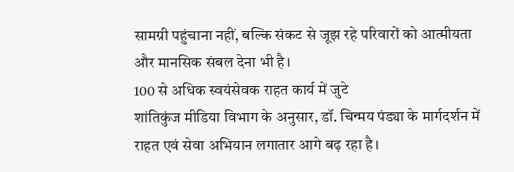सामग्री पहुंचाना नहीं, बल्कि संकट से जूझ रहे परिवारों को आत्मीयता और मानसिक संबल देना भी है।
100 से अधिक स्वयंसेवक राहत कार्य में जुटे
शांतिकुंज मीडिया विभाग के अनुसार, डॉ. चिन्मय पंड्या के मार्गदर्शन में राहत एवं सेवा अभियान लगातार आगे बढ़ रहा है।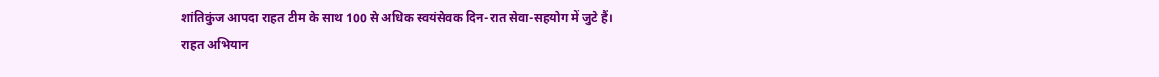शांतिकुंज आपदा राहत टीम के साथ 100 से अधिक स्वयंसेवक दिन-रात सेवा-सहयोग में जुटे हैं।
राहत अभियान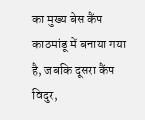का मुख्य बेस कैंप काठमांडू में बनाया गया है, जबकि दूसरा कैंप विदुर,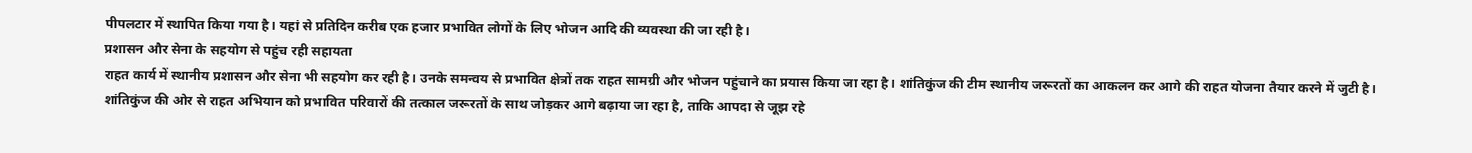पीपलटार में स्थापित किया गया है। यहां से प्रतिदिन करीब एक हजार प्रभावित लोगों के लिए भोजन आदि की व्यवस्था की जा रही है।
प्रशासन और सेना के सहयोग से पहुंच रही सहायता
राहत कार्य में स्थानीय प्रशासन और सेना भी सहयोग कर रही है। उनके समन्वय से प्रभावित क्षेत्रों तक राहत सामग्री और भोजन पहुंचाने का प्रयास किया जा रहा है। शांतिकुंज की टीम स्थानीय जरूरतों का आकलन कर आगे की राहत योजना तैयार करने में जुटी है।
शांतिकुंज की ओर से राहत अभियान को प्रभावित परिवारों की तत्काल जरूरतों के साथ जोड़कर आगे बढ़ाया जा रहा है, ताकि आपदा से जूझ रहे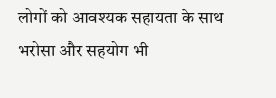लोगों को आवश्यक सहायता के साथ भरोसा और सहयोग भी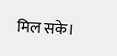मिल सके।